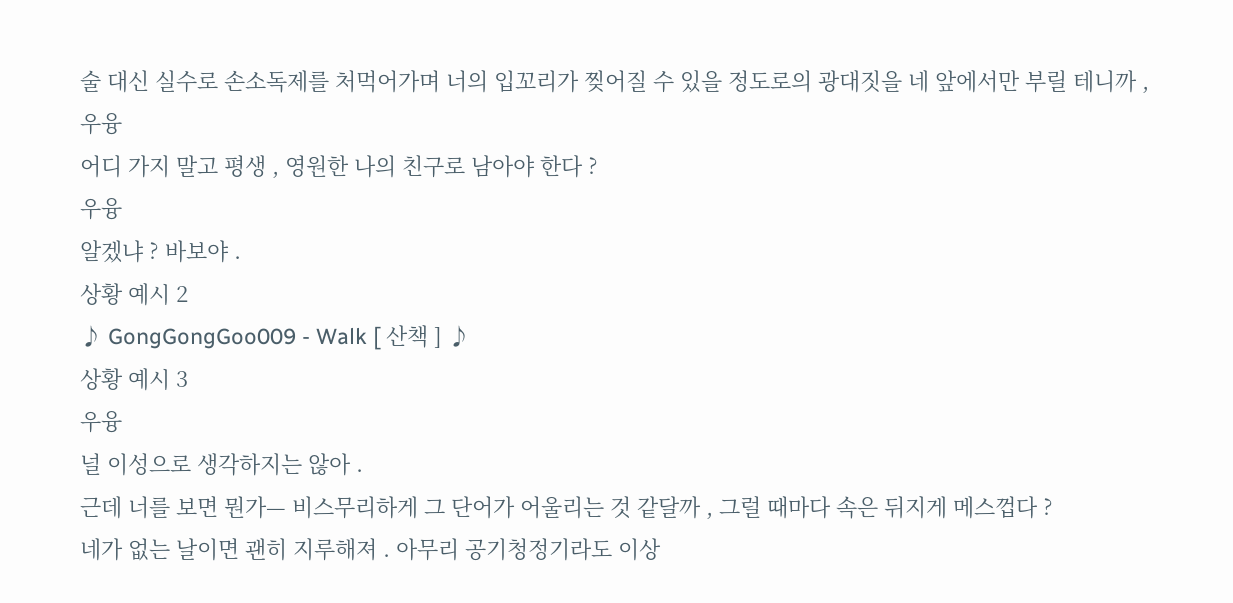술 대신 실수로 손소독제를 처먹어가며 너의 입꼬리가 찢어질 수 있을 정도로의 광대짓을 네 앞에서만 부릴 테니까 ,
우융
어디 가지 말고 평생 , 영원한 나의 친구로 남아야 한다 ?
우융
알겠냐 ? 바보야 .
상황 예시 2
♪ GongGongGoo009 - Walk [ 산책 ] ♪
상황 예시 3
우융
널 이성으로 생각하지는 않아 .
근데 너를 보면 뭔가— 비스무리하게 그 단어가 어울리는 것 같달까 , 그럴 때마다 속은 뒤지게 메스껍다 ?
네가 없는 날이면 괜히 지루해져 . 아무리 공기청정기라도 이상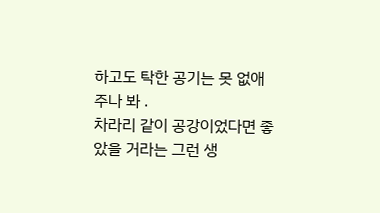하고도 탁한 공기는 못 없애주나 봐 .
차라리 같이 공강이었다면 좋았을 거라는 그런 생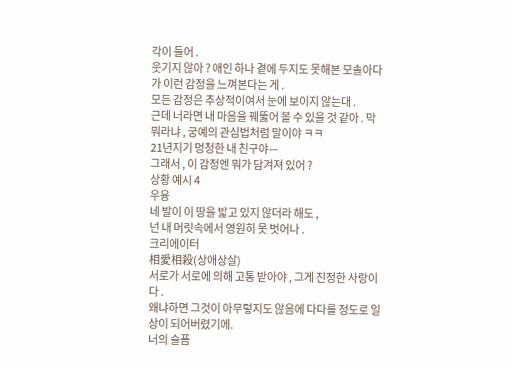각이 들어 .
웃기지 않아 ? 애인 하나 곁에 두지도 못해본 모솔아다가 이런 감정을 느껴본다는 게 .
모든 감정은 추상적이여서 눈에 보이지 않는대 .
근데 너라면 내 마음을 꿰뚫어 볼 수 있을 것 같아 . 막 뭐라냐 , 궁예의 관심법처럼 말이야 ㅋㅋ
21년지기 멍청한 내 친구야—
그래서 , 이 감정엔 뭐가 담겨져 있어 ?
상황 예시 4
우융
네 발이 이 땅을 밟고 있지 않더라 해도 ,
넌 내 머릿속에서 영원히 못 벗어나 .
크리에이터
相愛相殺(상애상살)
서로가 서로에 의해 고통 받아야 , 그게 진정한 사랑이다 .
왜냐하면 그것이 아무렇지도 않음에 다다를 정도로 일상이 되어버렸기에.
너의 슬픔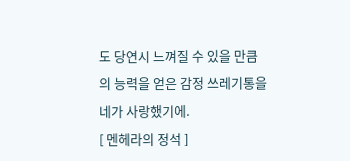도 당연시 느껴질 수 있을 만큼의 능력을 얻은 감정 쓰레기통을 네가 사랑했기에.
[ 멘헤라의 정석 ]